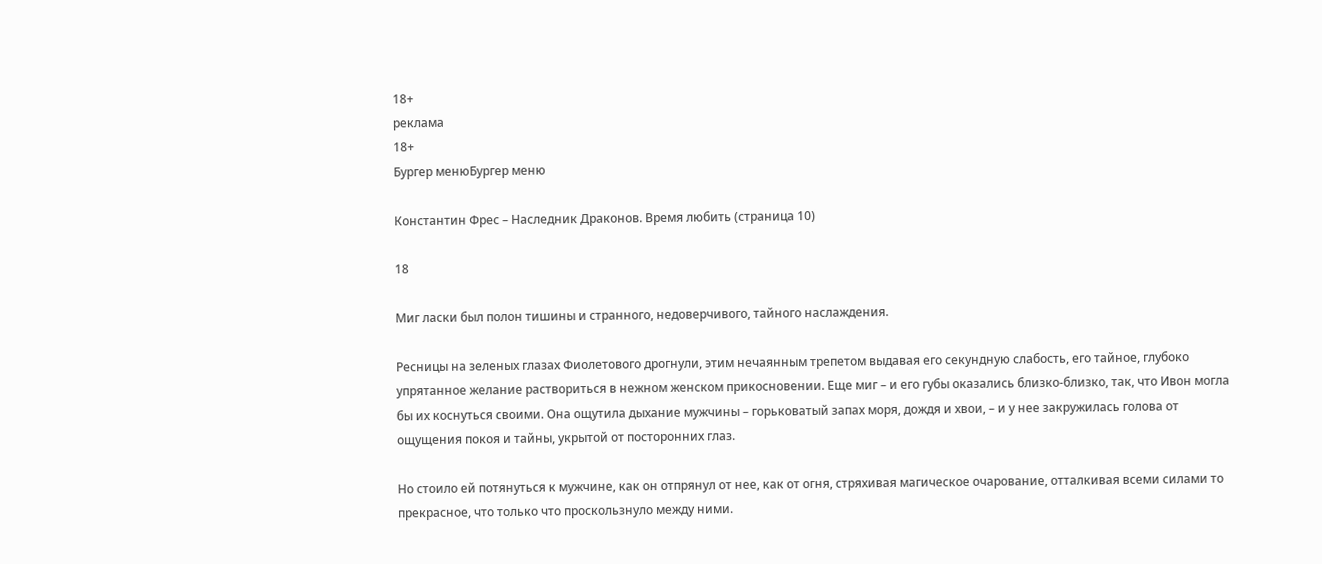18+
реклама
18+
Бургер менюБургер меню

Константин Фрес – Наследник Драконов. Время любить (страница 10)

18

Миг ласки был полон тишины и странного, недоверчивого, тайного наслаждения.

Ресницы на зеленых глазах Фиолетового дрогнули, этим нечаянным трепетом выдавая его секундную слабость, его тайное, глубоко упрятанное желание раствориться в нежном женском прикосновении. Еще миг – и его губы оказались близко-близко, так, что Ивон могла бы их коснуться своими. Она ощутила дыхание мужчины – горьковатый запах моря, дождя и хвои, – и у нее закружилась голова от ощущения покоя и тайны, укрытой от посторонних глаз.

Но стоило ей потянуться к мужчине, как он отпрянул от нее, как от огня, стряхивая магическое очарование, отталкивая всеми силами то прекрасное, что только что проскользнуло между ними.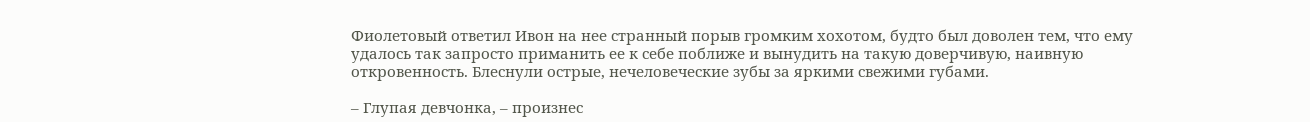Фиолетовый ответил Ивон на нее странный порыв громким хохотом, будто был доволен тем, что ему удалось так запросто приманить ее к себе поближе и вынудить на такую доверчивую, наивную откровенность. Блеснули острые, нечеловеческие зубы за яркими свежими губами.

– Глупая девчонка, – произнес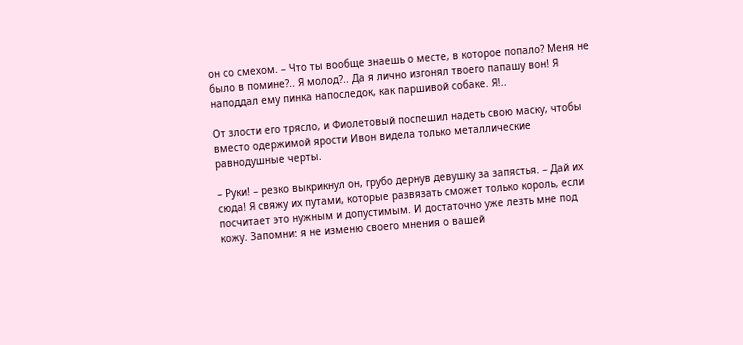он со смехом. – Что ты вообще знаешь о месте, в которое попало? Меня не было в помине?.. Я молод?.. Да я лично изгонял твоего папашу вон! Я наподдал ему пинка напоследок, как паршивой собаке. Я!..

От злости его трясло, и Фиолетовый поспешил надеть свою маску, чтобы вместо одержимой ярости Ивон видела только металлические равнодушные черты.

– Руки! – резко выкрикнул он, грубо дернув девушку за запястья. – Дай их сюда! Я свяжу их путами, которые развязать сможет только король, если посчитает это нужным и допустимым. И достаточно уже лезть мне под кожу. Запомни: я не изменю своего мнения о вашей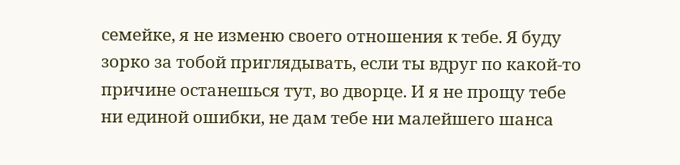семейке, я не изменю своего отношения к тебе. Я буду зорко за тобой приглядывать, если ты вдруг по какой-то причине останешься тут, во дворце. И я не прощу тебе ни единой ошибки, не дам тебе ни малейшего шанса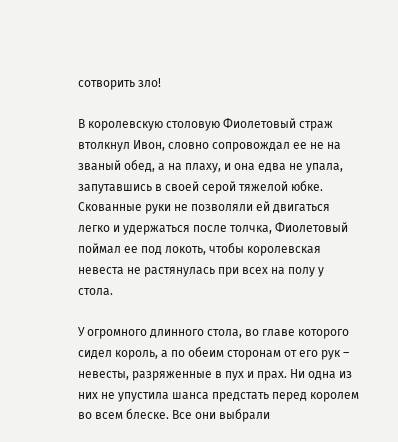сотворить зло!

В королевскую столовую Фиолетовый страж втолкнул Ивон, словно сопровождал ее не на званый обед, а на плаху, и она едва не упала, запутавшись в своей серой тяжелой юбке. Скованные руки не позволяли ей двигаться легко и удержаться после толчка, Фиолетовый поймал ее под локоть, чтобы королевская невеста не растянулась при всех на полу у стола.

У огромного длинного стола, во главе которого сидел король, а по обеим сторонам от его рук – невесты, разряженные в пух и прах. Ни одна из них не упустила шанса предстать перед королем во всем блеске. Все они выбрали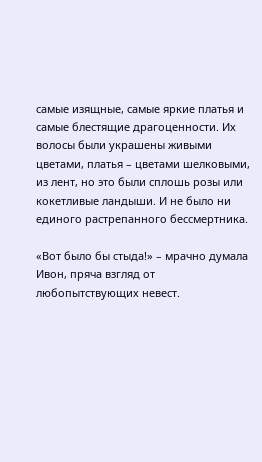самые изящные, самые яркие платья и самые блестящие драгоценности. Их волосы были украшены живыми цветами, платья – цветами шелковыми, из лент, но это были сплошь розы или кокетливые ландыши. И не было ни единого растрепанного бессмертника.

«Вот было бы стыда!» – мрачно думала Ивон, пряча взгляд от любопытствующих невест.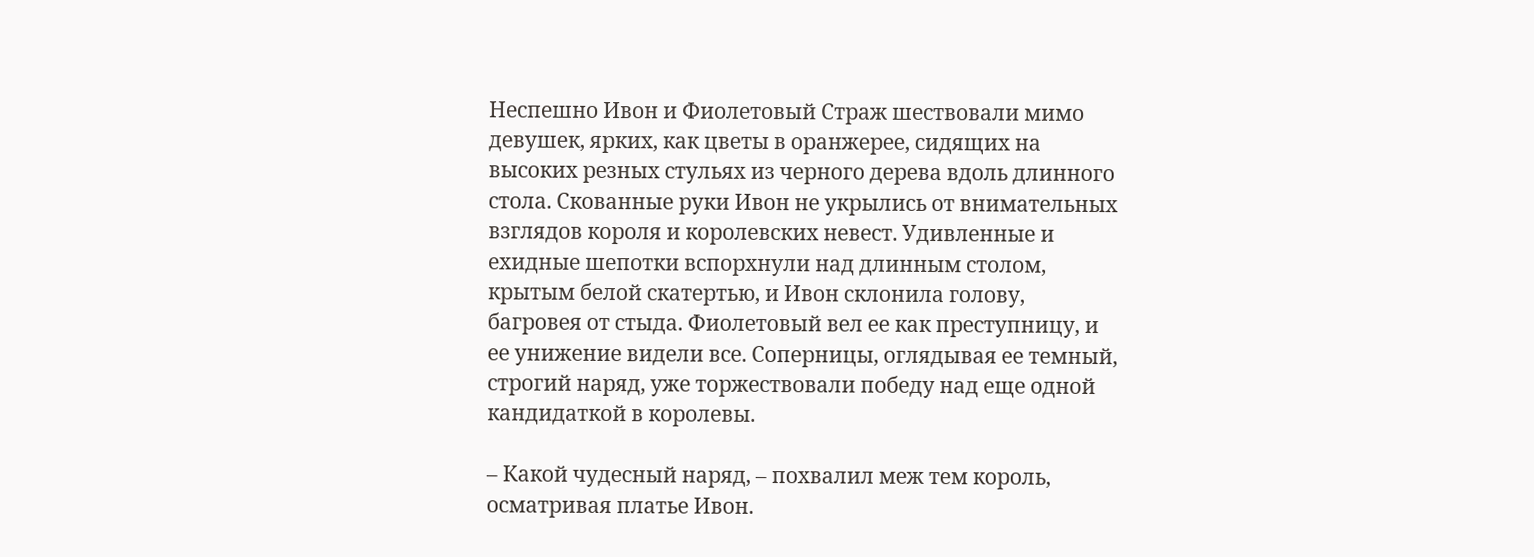Неспешно Ивон и Фиолетовый Страж шествовали мимо девушек, ярких, как цветы в оранжерее, сидящих на высоких резных стульях из черного дерева вдоль длинного стола. Скованные руки Ивон не укрылись от внимательных взглядов короля и королевских невест. Удивленные и ехидные шепотки вспорхнули над длинным столом, крытым белой скатертью, и Ивон склонила голову, багровея от стыда. Фиолетовый вел ее как преступницу, и ее унижение видели все. Соперницы, оглядывая ее темный, строгий наряд, уже торжествовали победу над еще одной кандидаткой в королевы.

– Какой чудесный наряд, – похвалил меж тем король, осматривая платье Ивон.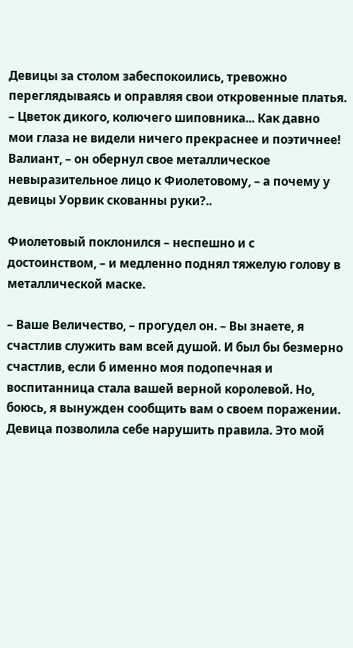Девицы за столом забеспокоились, тревожно переглядываясь и оправляя свои откровенные платья. – Цветок дикого, колючего шиповника... Как давно мои глаза не видели ничего прекраснее и поэтичнее! Валиант, – он обернул свое металлическое невыразительное лицо к Фиолетовому, – а почему у девицы Уорвик скованны руки?..

Фиолетовый поклонился – неспешно и с достоинством, – и медленно поднял тяжелую голову в металлической маске.

– Ваше Величество, – прогудел он. – Вы знаете, я счастлив служить вам всей душой. И был бы безмерно счастлив, если б именно моя подопечная и воспитанница стала вашей верной королевой. Но, боюсь, я вынужден сообщить вам о своем поражении. Девица позволила себе нарушить правила. Это мой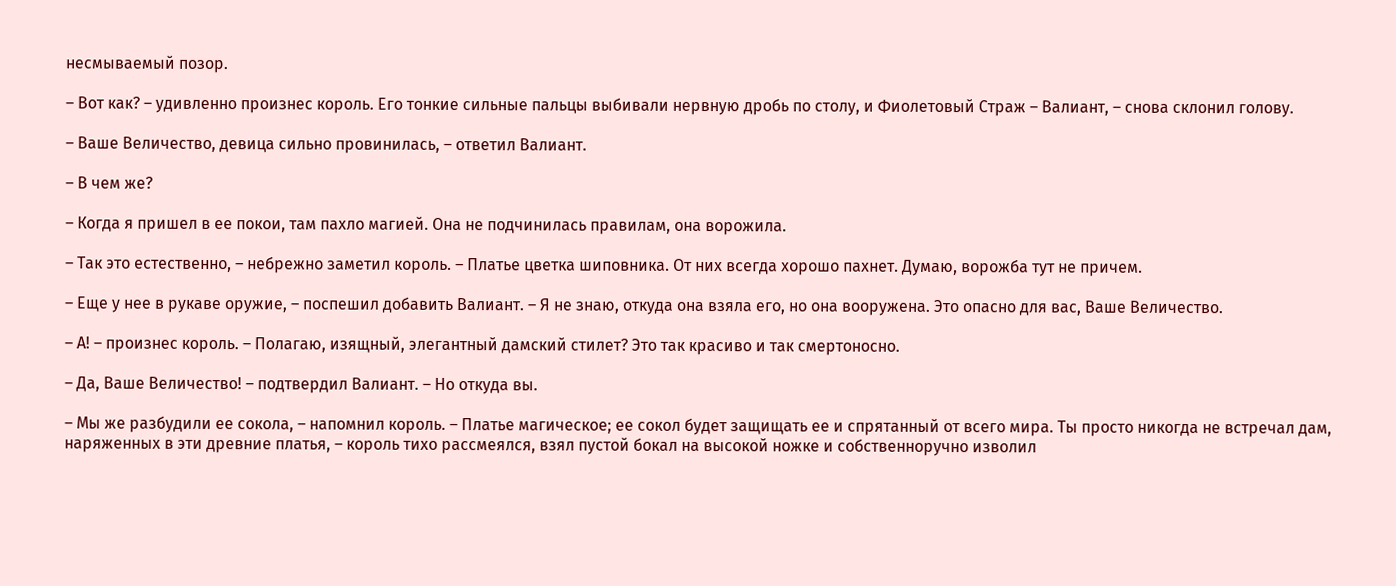несмываемый позор.

– Вот как? – удивленно произнес король. Его тонкие сильные пальцы выбивали нервную дробь по столу, и Фиолетовый Страж – Валиант, – снова склонил голову.

– Ваше Величество, девица сильно провинилась, – ответил Валиант.

– В чем же?

– Когда я пришел в ее покои, там пахло магией. Она не подчинилась правилам, она ворожила.

– Так это естественно, – небрежно заметил король. – Платье цветка шиповника. От них всегда хорошо пахнет. Думаю, ворожба тут не причем.

– Еще у нее в рукаве оружие, – поспешил добавить Валиант. – Я не знаю, откуда она взяла его, но она вооружена. Это опасно для вас, Ваше Величество.

– А! – произнес король. – Полагаю, изящный, элегантный дамский стилет? Это так красиво и так смертоносно.

– Да, Ваше Величество! – подтвердил Валиант. – Но откуда вы.

– Мы же разбудили ее сокола, – напомнил король. – Платье магическое; ее сокол будет защищать ее и спрятанный от всего мира. Ты просто никогда не встречал дам, наряженных в эти древние платья, – король тихо рассмеялся, взял пустой бокал на высокой ножке и собственноручно изволил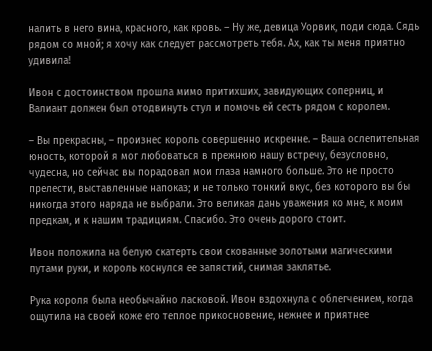налить в него вина, красного, как кровь. – Ну же, девица Уорвик, поди сюда. Сядь рядом со мной; я хочу как следует рассмотреть тебя. Ах, как ты меня приятно удивила!

Ивон с достоинством прошла мимо притихших, завидующих соперниц, и Валиант должен был отодвинуть стул и помочь ей сесть рядом с королем.

– Вы прекрасны, – произнес король совершенно искренне. – Ваша ослепительная юность, которой я мог любоваться в прежнюю нашу встречу, безусловно, чудесна, но сейчас вы порадовал мои глаза намного больше. Это не просто прелести, выставленные напоказ; и не только тонкий вкус, без которого вы бы никогда этого наряда не выбрали. Это великая дань уважения ко мне, к моим предкам, и к нашим традициям. Спасибо. Это очень дорого стоит.

Ивон положила на белую скатерть свои скованные золотыми магическими путами руки, и король коснулся ее запястий, снимая заклятье.

Рука короля была необычайно ласковой. Ивон вздохнула с облегчением, когда ощутила на своей коже его теплое прикосновение, нежнее и приятнее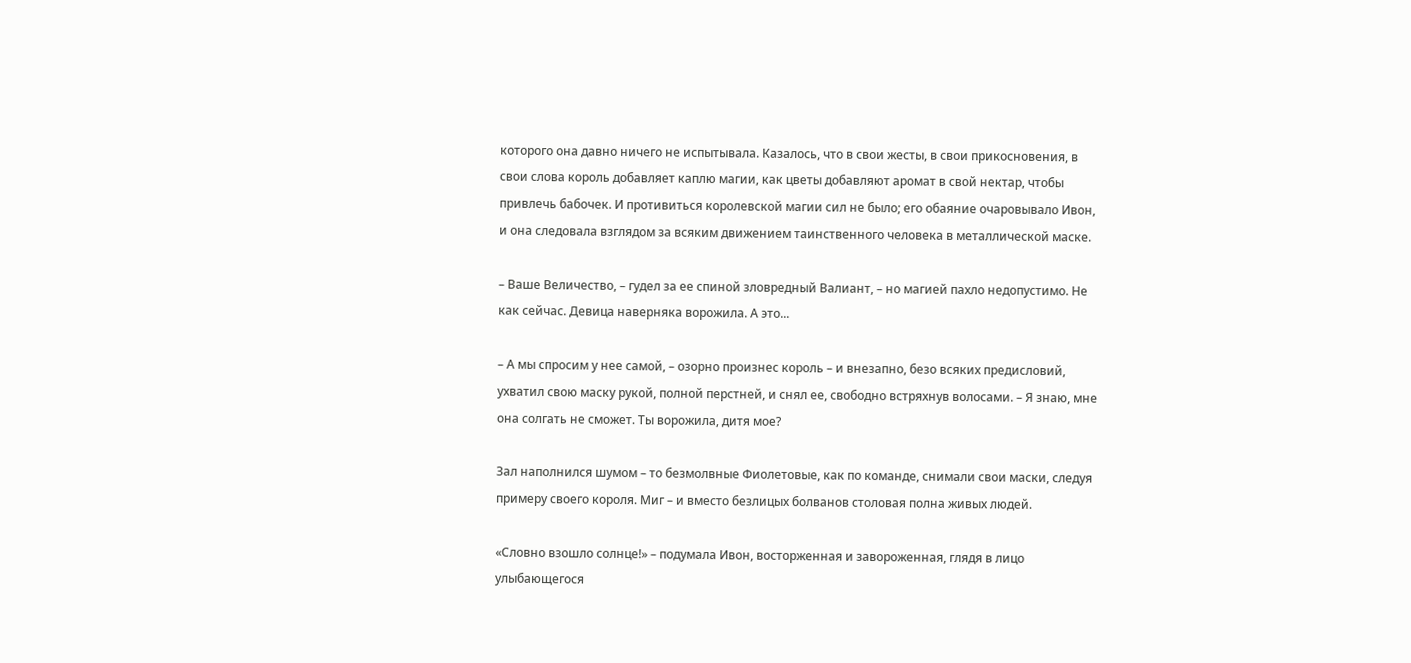которого она давно ничего не испытывала. Казалось, что в свои жесты, в свои прикосновения, в свои слова король добавляет каплю магии, как цветы добавляют аромат в свой нектар, чтобы привлечь бабочек. И противиться королевской магии сил не было; его обаяние очаровывало Ивон, и она следовала взглядом за всяким движением таинственного человека в металлической маске.

– Ваше Величество, – гудел за ее спиной зловредный Валиант, – но магией пахло недопустимо. Не как сейчас. Девица наверняка ворожила. А это...

– А мы спросим у нее самой, – озорно произнес король – и внезапно, безо всяких предисловий, ухватил свою маску рукой, полной перстней, и снял ее, свободно встряхнув волосами. – Я знаю, мне она солгать не сможет. Ты ворожила, дитя мое?

Зал наполнился шумом – то безмолвные Фиолетовые, как по команде, снимали свои маски, следуя примеру своего короля. Миг – и вместо безлицых болванов столовая полна живых людей.

«Словно взошло солнце!» – подумала Ивон, восторженная и завороженная, глядя в лицо улыбающегося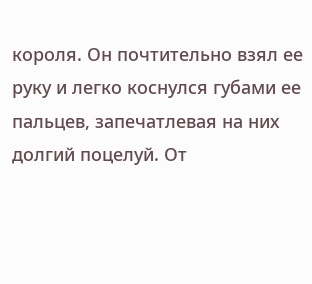короля. Он почтительно взял ее руку и легко коснулся губами ее пальцев, запечатлевая на них долгий поцелуй. От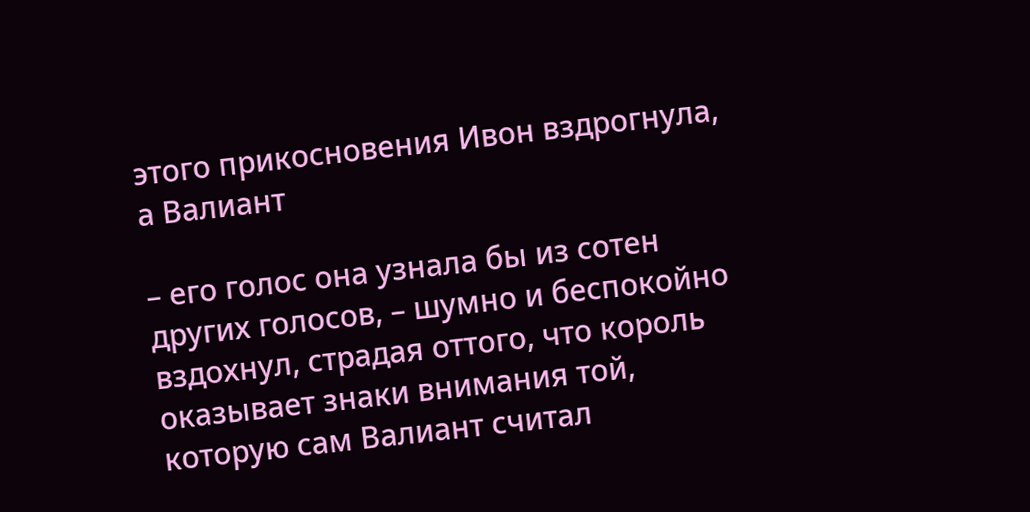этого прикосновения Ивон вздрогнула, а Валиант

– его голос она узнала бы из сотен других голосов, – шумно и беспокойно вздохнул, страдая оттого, что король оказывает знаки внимания той, которую сам Валиант считал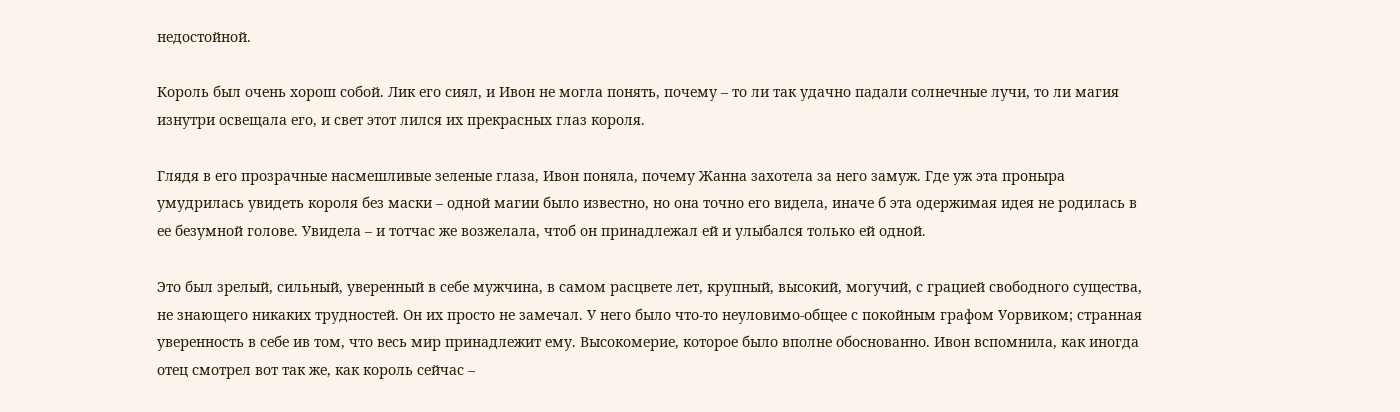недостойной.

Король был очень хорош собой. Лик его сиял, и Ивон не могла понять, почему – то ли так удачно падали солнечные лучи, то ли магия изнутри освещала его, и свет этот лился их прекрасных глаз короля.

Глядя в его прозрачные насмешливые зеленые глаза, Ивон поняла, почему Жанна захотела за него замуж. Где уж эта проныра умудрилась увидеть короля без маски – одной магии было известно, но она точно его видела, иначе б эта одержимая идея не родилась в ее безумной голове. Увидела – и тотчас же возжелала, чтоб он принадлежал ей и улыбался только ей одной.

Это был зрелый, сильный, уверенный в себе мужчина, в самом расцвете лет, крупный, высокий, могучий, с грацией свободного существа, не знающего никаких трудностей. Он их просто не замечал. У него было что-то неуловимо-общее с покойным графом Уорвиком; странная уверенность в себе ив том, что весь мир принадлежит ему. Высокомерие, которое было вполне обоснованно. Ивон вспомнила, как иногда отец смотрел вот так же, как король сейчас –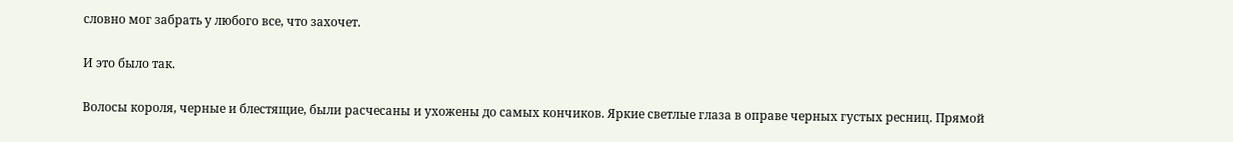словно мог забрать у любого все, что захочет.

И это было так.

Волосы короля, черные и блестящие, были расчесаны и ухожены до самых кончиков. Яркие светлые глаза в оправе черных густых ресниц. Прямой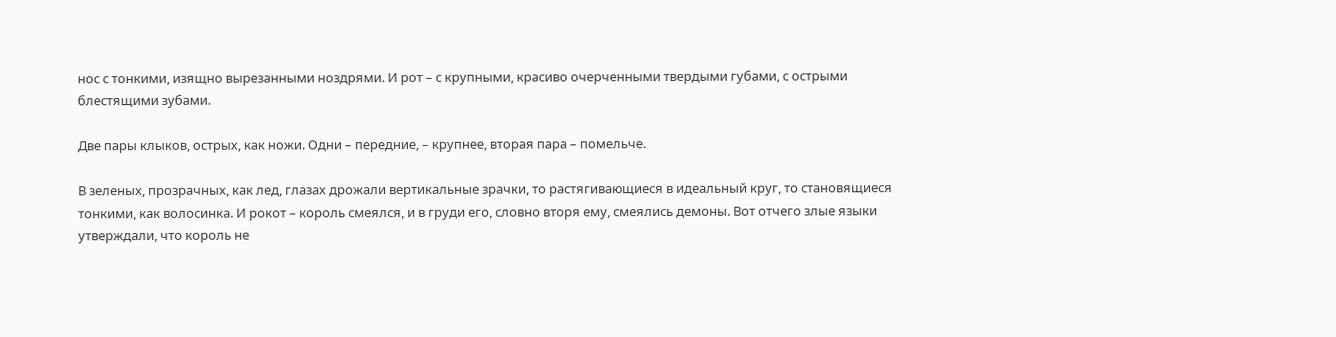нос с тонкими, изящно вырезанными ноздрями. И рот – с крупными, красиво очерченными твердыми губами, с острыми блестящими зубами.

Две пары клыков, острых, как ножи. Одни – передние, – крупнее, вторая пара – помельче.

В зеленых, прозрачных, как лед, глазах дрожали вертикальные зрачки, то растягивающиеся в идеальный круг, то становящиеся тонкими, как волосинка. И рокот – король смеялся, и в груди его, словно вторя ему, смеялись демоны. Вот отчего злые языки утверждали, что король не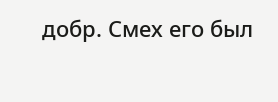добр. Смех его был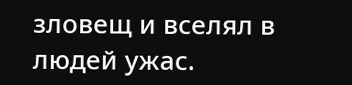зловещ и вселял в людей ужас.